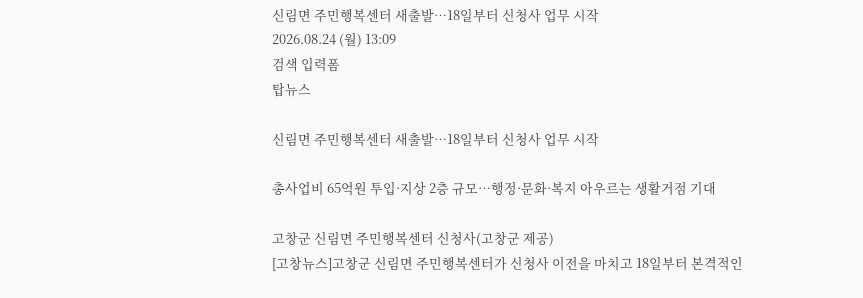신림면 주민행복센터 새출발…18일부터 신청사 업무 시작
2026.08.24 (월) 13:09
검색 입력폼
탑뉴스

신림면 주민행복센터 새출발…18일부터 신청사 업무 시작

총사업비 65억원 투입·지상 2층 규모…행정·문화·복지 아우르는 생활거점 기대

고창군 신림면 주민행복센터 신청사(고창군 제공)
[고창뉴스]고창군 신림면 주민행복센터가 신청사 이전을 마치고 18일부터 본격적인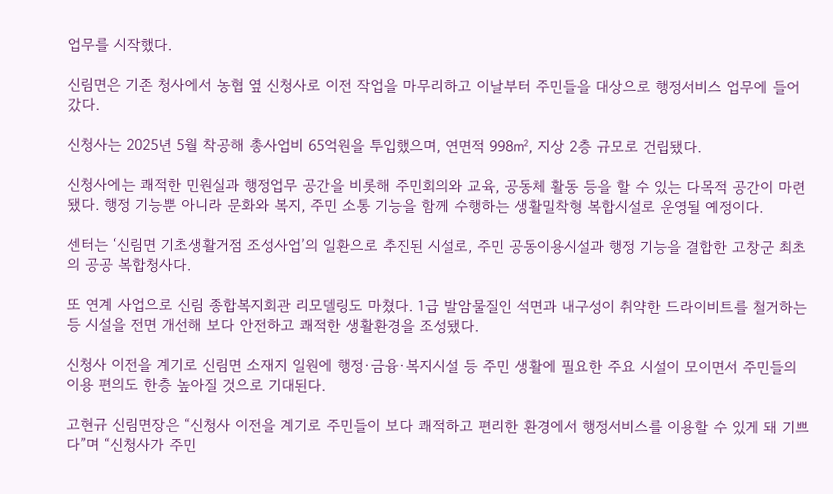업무를 시작했다.

신림면은 기존 청사에서 농협 옆 신청사로 이전 작업을 마무리하고 이날부터 주민들을 대상으로 행정서비스 업무에 들어갔다.

신청사는 2025년 5월 착공해 총사업비 65억원을 투입했으며, 연면적 998㎡, 지상 2층 규모로 건립됐다.

신청사에는 쾌적한 민원실과 행정업무 공간을 비롯해 주민회의와 교육, 공동체 활동 등을 할 수 있는 다목적 공간이 마련됐다. 행정 기능뿐 아니라 문화와 복지, 주민 소통 기능을 함께 수행하는 생활밀착형 복합시설로 운영될 예정이다.

센터는 ‘신림면 기초생활거점 조성사업’의 일환으로 추진된 시설로, 주민 공동이용시설과 행정 기능을 결합한 고창군 최초의 공공 복합청사다.

또 연계 사업으로 신림 종합복지회관 리모델링도 마쳤다. 1급 발암물질인 석면과 내구성이 취약한 드라이비트를 철거하는 등 시설을 전면 개선해 보다 안전하고 쾌적한 생활환경을 조성됐다.

신청사 이전을 계기로 신림면 소재지 일원에 행정·금융·복지시설 등 주민 생활에 필요한 주요 시설이 모이면서 주민들의 이용 편의도 한층 높아질 것으로 기대된다.

고현규 신림면장은 “신청사 이전을 계기로 주민들이 보다 쾌적하고 편리한 환경에서 행정서비스를 이용할 수 있게 돼 기쁘다”며 “신청사가 주민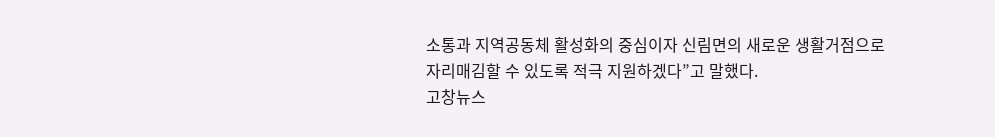소통과 지역공동체 활성화의 중심이자 신림면의 새로운 생활거점으로 자리매김할 수 있도록 적극 지원하겠다”고 말했다.
고창뉴스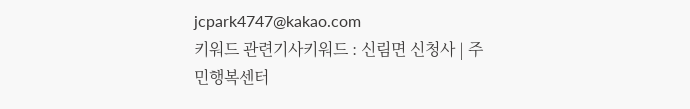jcpark4747@kakao.com
키워드 관련기사키워드 : 신림면 신청사 | 주민행복센터